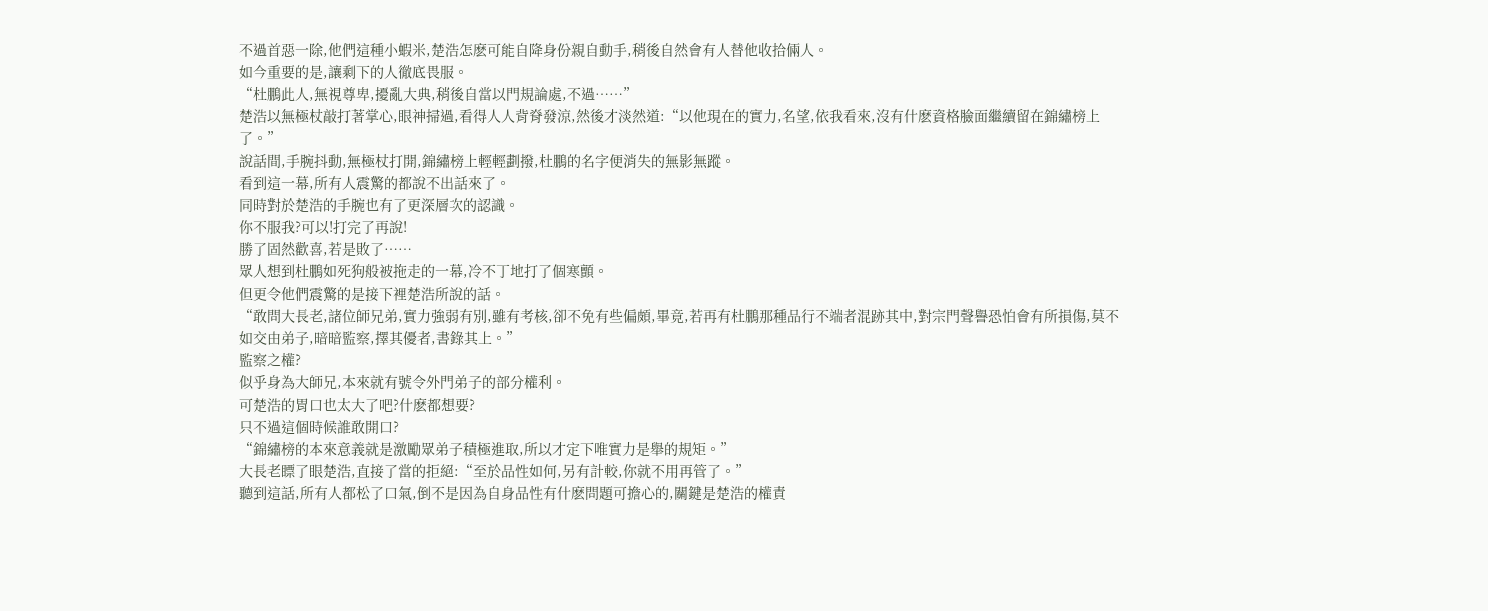不過首惡一除,他們這種小蝦米,楚浩怎麽可能自降身份親自動手,稍後自然會有人替他收拾倆人。
如今重要的是,讓剩下的人徹底畏服。
“杜鵬此人,無視尊卑,擾亂大典,稍後自當以門規論處,不過……”
楚浩以無極杖敲打著掌心,眼神掃過,看得人人背脊發涼,然後才淡然道:“以他現在的實力,名望,依我看來,沒有什麽資格臉面繼續留在錦繡榜上了。”
說話間,手腕抖動,無極杖打開,錦繡榜上輕輕劃撥,杜鵬的名字便消失的無影無蹤。
看到這一幕,所有人震驚的都說不出話來了。
同時對於楚浩的手腕也有了更深層次的認識。
你不服我?可以!打完了再說!
勝了固然歡喜,若是敗了……
眾人想到杜鵬如死狗般被拖走的一幕,冷不丁地打了個寒顫。
但更令他們震驚的是接下裡楚浩所說的話。
“敢問大長老,諸位師兄弟,實力強弱有別,雖有考核,卻不免有些偏頗,畢竟,若再有杜鵬那種品行不端者混跡其中,對宗門聲譽恐怕會有所損傷,莫不如交由弟子,暗暗監察,擇其優者,書錄其上。”
監察之權?
似乎身為大師兄,本來就有號令外門弟子的部分權利。
可楚浩的胃口也太大了吧?什麽都想要?
只不過這個時候誰敢開口?
“錦繡榜的本來意義就是激勵眾弟子積極進取,所以才定下唯實力是舉的規矩。”
大長老瞟了眼楚浩,直接了當的拒絕:“至於品性如何,另有計較,你就不用再管了。”
聽到這話,所有人都松了口氣,倒不是因為自身品性有什麽問題可擔心的,關鍵是楚浩的權責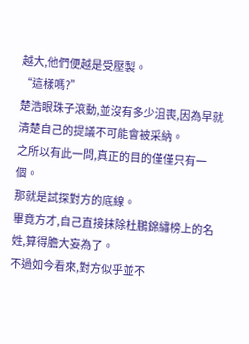越大,他們便越是受壓製。
“這樣嗎?”
楚浩眼珠子滾動,並沒有多少沮喪,因為早就清楚自己的提議不可能會被采納。
之所以有此一問,真正的目的僅僅只有一個。
那就是試探對方的底線。
畢竟方才,自己直接抹除杜鵬錦繡榜上的名姓,算得膽大妄為了。
不過如今看來,對方似乎並不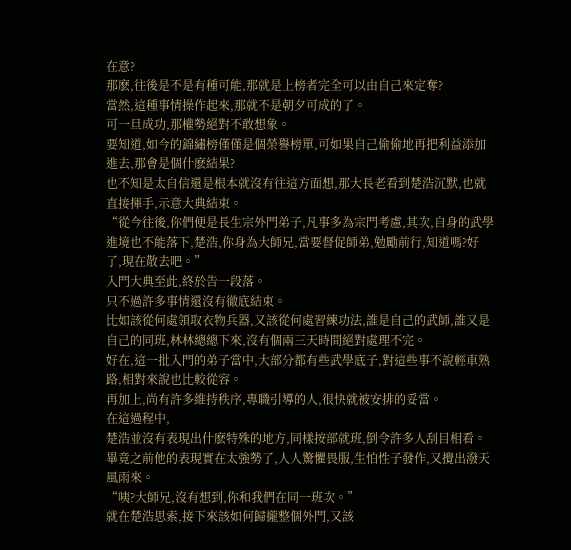在意?
那麽,往後是不是有種可能,那就是上榜者完全可以由自己來定奪?
當然,這種事情操作起來,那就不是朝夕可成的了。
可一旦成功,那權勢絕對不敢想象。
要知道,如今的錦繡榜僅僅是個榮譽榜單,可如果自己偷偷地再把利益添加進去,那會是個什麽結果?
也不知是太自信還是根本就沒有往這方面想,那大長老看到楚浩沉默,也就直接揮手,示意大典結束。
“從今往後,你們便是長生宗外門弟子,凡事多為宗門考慮,其次,自身的武學進境也不能落下,楚浩,你身為大師兄,當要督促師弟,勉勵前行,知道嗎?好了,現在散去吧。”
入門大典至此,終於告一段落。
只不過許多事情還沒有徹底結束。
比如該從何處領取衣物兵器,又該從何處習練功法,誰是自己的武師,誰又是自己的同班,林林總總下來,沒有個兩三天時間絕對處理不完。
好在,這一批入門的弟子當中,大部分都有些武學底子,對這些事不說輕車熟路,相對來說也比較從容。
再加上,尚有許多維持秩序,專職引導的人,很快就被安排的妥當。
在這過程中,
楚浩並沒有表現出什麽特殊的地方,同樣按部就班,倒令許多人刮目相看。 畢竟之前他的表現實在太強勢了,人人驚懼畏服,生怕性子發作,又攪出潑天風雨來。
“咦?大師兄,沒有想到,你和我們在同一班次。”
就在楚浩思索,接下來該如何歸攏整個外門,又該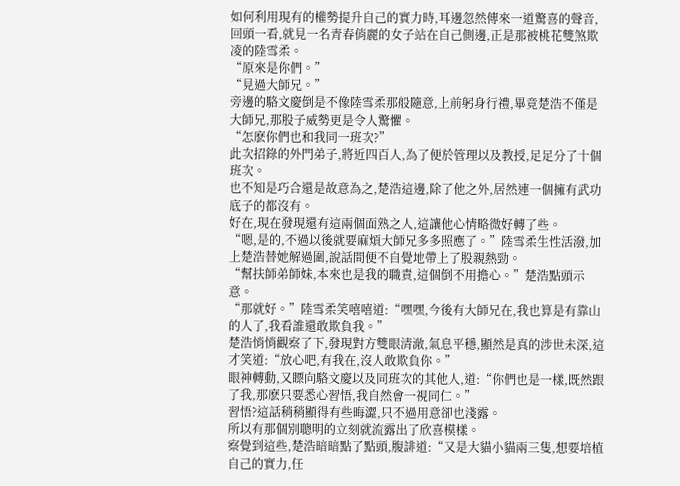如何利用現有的權勢提升自己的實力時,耳邊忽然傳來一道驚喜的聲音,回頭一看,就見一名青春俏麗的女子站在自己側邊,正是那被桃花雙煞欺凌的陸雪柔。
“原來是你們。”
“見過大師兄。”
旁邊的駱文慶倒是不像陸雪柔那般隨意,上前躬身行禮,畢竟楚浩不僅是大師兄,那股子威勢更是令人驚懼。
“怎麽你們也和我同一班次?”
此次招錄的外門弟子,將近四百人,為了便於管理以及教授,足足分了十個班次。
也不知是巧合還是故意為之,楚浩這邊,除了他之外,居然連一個擁有武功底子的都沒有。
好在,現在發現還有這兩個面熟之人,這讓他心情略微好轉了些。
“嗯,是的,不過以後就要麻煩大師兄多多照應了。”陸雪柔生性活潑,加上楚浩替她解過圍,說話間便不自覺地帶上了股親熱勁。
“幫扶師弟師妹,本來也是我的職責,這個倒不用擔心。”楚浩點頭示意。
“那就好。”陸雪柔笑嘻嘻道:“嘿嘿,今後有大師兄在,我也算是有靠山的人了,我看誰還敢欺負我。”
楚浩悄悄觀察了下,發現對方雙眼清澈,氣息平穩,顯然是真的涉世未深,這才笑道:“放心吧,有我在,沒人敢欺負你。”
眼神轉動,又瞟向駱文慶以及同班次的其他人,道:“你們也是一樣,既然跟了我,那麽只要悉心習悟,我自然會一視同仁。”
習悟?這話稍稍顯得有些晦澀,只不過用意卻也淺露。
所以有那個別聰明的立刻就流露出了欣喜模樣。
察覺到這些,楚浩暗暗點了點頭,腹誹道:“又是大貓小貓兩三隻,想要培植自己的實力,任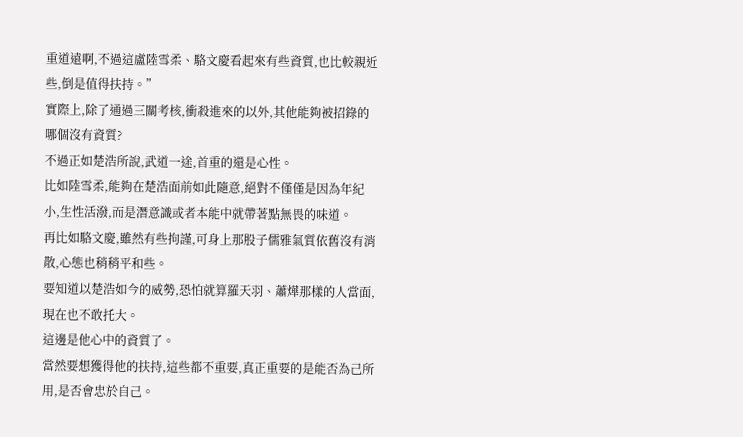重道遠啊,不過這盧陸雪柔、駱文慶看起來有些資質,也比較親近些,倒是值得扶持。”
實際上,除了通過三關考核,衝殺進來的以外,其他能夠被招錄的哪個沒有資質?
不過正如楚浩所說,武道一途,首重的還是心性。
比如陸雪柔,能夠在楚浩面前如此隨意,絕對不僅僅是因為年紀小,生性活潑,而是潛意識或者本能中就帶著點無畏的味道。
再比如駱文慶,雖然有些拘謹,可身上那股子儒雅氣質依舊沒有消散,心態也稍稍平和些。
要知道以楚浩如今的威勢,恐怕就算羅天羽、蕭燁那樣的人當面,現在也不敢托大。
這邊是他心中的資質了。
當然要想獲得他的扶持,這些都不重要,真正重要的是能否為己所用,是否會忠於自己。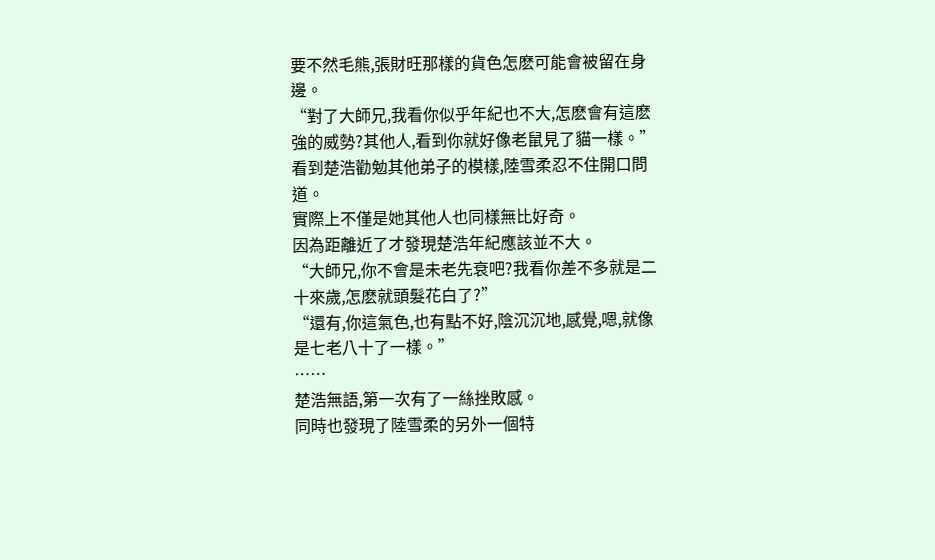要不然毛熊,張財旺那樣的貨色怎麽可能會被留在身邊。
“對了大師兄,我看你似乎年紀也不大,怎麽會有這麽強的威勢?其他人,看到你就好像老鼠見了貓一樣。”
看到楚浩勸勉其他弟子的模樣,陸雪柔忍不住開口問道。
實際上不僅是她其他人也同樣無比好奇。
因為距離近了才發現楚浩年紀應該並不大。
“大師兄,你不會是未老先衰吧?我看你差不多就是二十來歲,怎麽就頭髮花白了?”
“還有,你這氣色,也有點不好,陰沉沉地,感覺,嗯,就像是七老八十了一樣。”
……
楚浩無語,第一次有了一絲挫敗感。
同時也發現了陸雪柔的另外一個特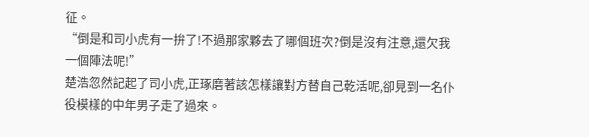征。
“倒是和司小虎有一拚了!不過那家夥去了哪個班次?倒是沒有注意,還欠我一個陣法呢!”
楚浩忽然記起了司小虎,正琢磨著該怎樣讓對方替自己乾活呢,卻見到一名仆役模樣的中年男子走了過來。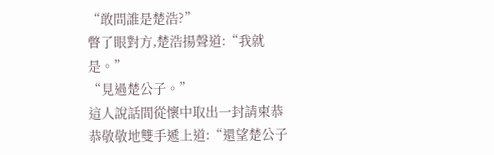“敢問誰是楚浩?”
瞥了眼對方,楚浩揚聲道:“我就是。”
“見過楚公子。”
這人說話間從懷中取出一封請柬恭恭敬敬地雙手遞上道:“還望楚公子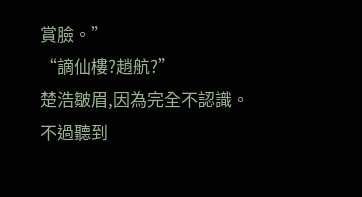賞臉。”
“謫仙樓?趙航?”
楚浩皺眉,因為完全不認識。
不過聽到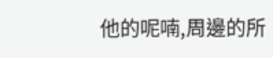他的呢喃,周邊的所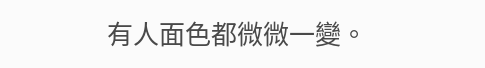有人面色都微微一變。